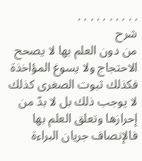. . . . . . . . . .
شرح
من دون العلم بها لا يصحح الاحتجاج ولا يسوغ المؤاخذة فكذلك ثبوت الصغرى كذلك لا يوجب ذلك بل لا بدّ من إحرازها وتعلق العلم بها فالإنصاف جريان البراءة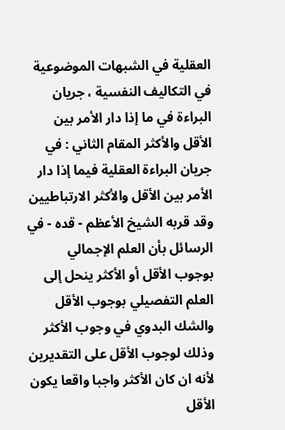العقلية في الشبهات الموضوعية في التكاليف النفسية ، جريان البراءة في ما إذا دار الأمر بين الأقل والأكثر المقام الثاني : في جريان البراءة العقلية فيما إذا دار الأمر بين الأقل والأكثر الارتباطيين وقد قربه الشيخ الأعظم - قده - في الرسائل بأن العلم الإجمالي بوجوب الأقل أو الأكثر ينحل إلى العلم التفصيلي بوجوب الأقل والشك البدوي في وجوب الأكثر وذلك لوجوب الأقل على التقديرين لأنه ان كان الأكثر واجبا واقعا يكون الأقل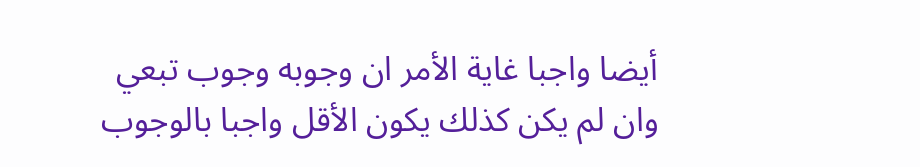أيضا واجبا غاية الأمر ان وجوبه وجوب تبعي وان لم يكن كذلك يكون الأقل واجبا بالوجوب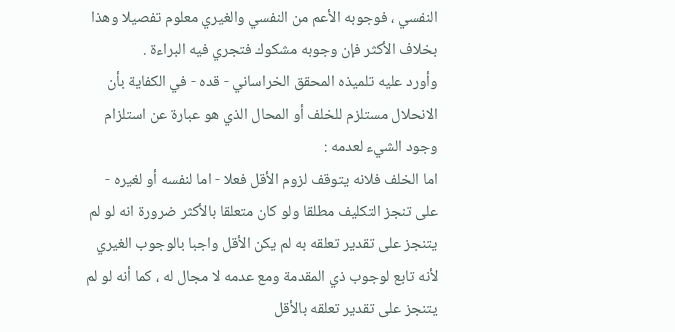النفسي ، فوجوبه الأعم من النفسي والغيري معلوم تفصيلا وهذا بخلاف الأكثر فإن وجوبه مشكوك فتجري فيه البراءة .
وأورد عليه تلميذه المحقق الخراساني - قده - في الكفاية بأن الانحلال مستلزم للخلف أو المحال الذي هو عبارة عن استلزام وجود الشيء لعدمه :
اما الخلف فلانه يتوقف لزوم الأقل فعلا - اما لنفسه أو لغيره - على تنجز التكليف مطلقا ولو كان متعلقا بالأكثر ضرورة انه لو لم يتنجز على تقدير تعلقه به لم يكن الأقل واجبا بالوجوب الغيري لأنه تابع لوجوب ذي المقدمة ومع عدمه لا مجال له ، كما أنه لو لم يتنجز على تقدير تعلقه بالأقل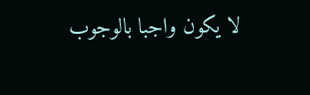لا يكون واجبا بالوجوب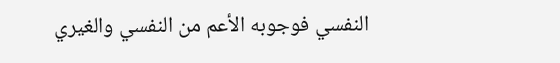النفسي فوجوبه الأعم من النفسي والغيري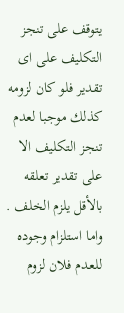يتوقف على تنجز التكليف على اى تقدير فلو كان لزومه كذلك موجبا لعدم تنجز التكليف الا على تقدير تعلقه بالأقل يلزم الخلف .
واما استلزام وجوده للعدم فلان لزوم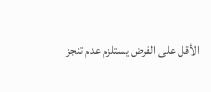الأقل على الفرض يستلزم عدم تنجز